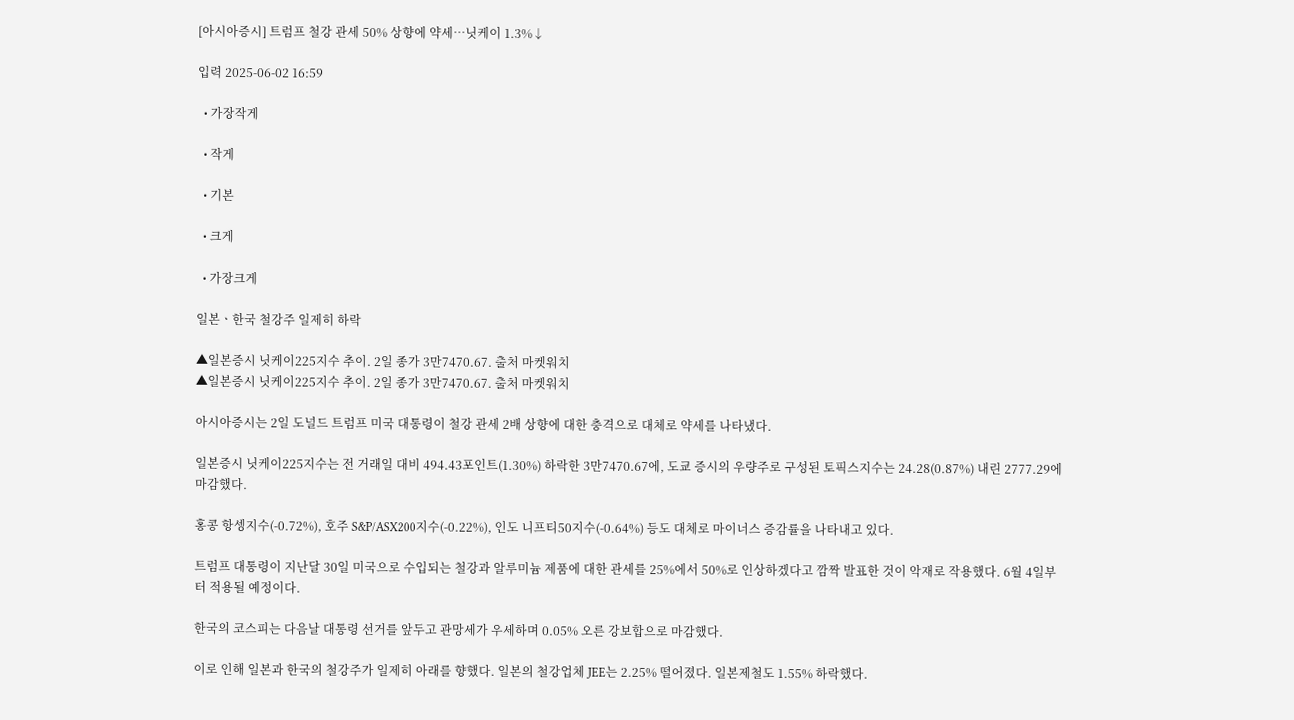[아시아증시] 트럼프 철강 관세 50% 상향에 약세⋯닛케이 1.3%↓

입력 2025-06-02 16:59

  • 가장작게

  • 작게

  • 기본

  • 크게

  • 가장크게

일본ㆍ한국 철강주 일제히 하락

▲일본증시 닛케이225지수 추이. 2일 종가 3만7470.67. 출처 마켓워치
▲일본증시 닛케이225지수 추이. 2일 종가 3만7470.67. 출처 마켓워치

아시아증시는 2일 도널드 트럼프 미국 대통령이 철강 관세 2배 상향에 대한 충격으로 대체로 약세를 나타냈다.

일본증시 닛케이225지수는 전 거래일 대비 494.43포인트(1.30%) 하락한 3만7470.67에, 도쿄 증시의 우량주로 구성된 토픽스지수는 24.28(0.87%) 내린 2777.29에 마감했다.

홍콩 항셍지수(-0.72%), 호주 S&P/ASX200지수(-0.22%), 인도 니프티50지수(-0.64%) 등도 대체로 마이너스 증감률을 나타내고 있다.

트럼프 대통령이 지난달 30일 미국으로 수입되는 철강과 알루미늄 제품에 대한 관세를 25%에서 50%로 인상하겠다고 깜짝 발표한 것이 악재로 작용했다. 6월 4일부터 적용될 예정이다.

한국의 코스피는 다음날 대통령 선거를 앞두고 관망세가 우세하며 0.05% 오른 강보합으로 마감했다.

이로 인해 일본과 한국의 철강주가 일제히 아래를 향했다. 일본의 철강업체 JEE는 2.25% 떨어졌다. 일본제철도 1.55% 하락했다.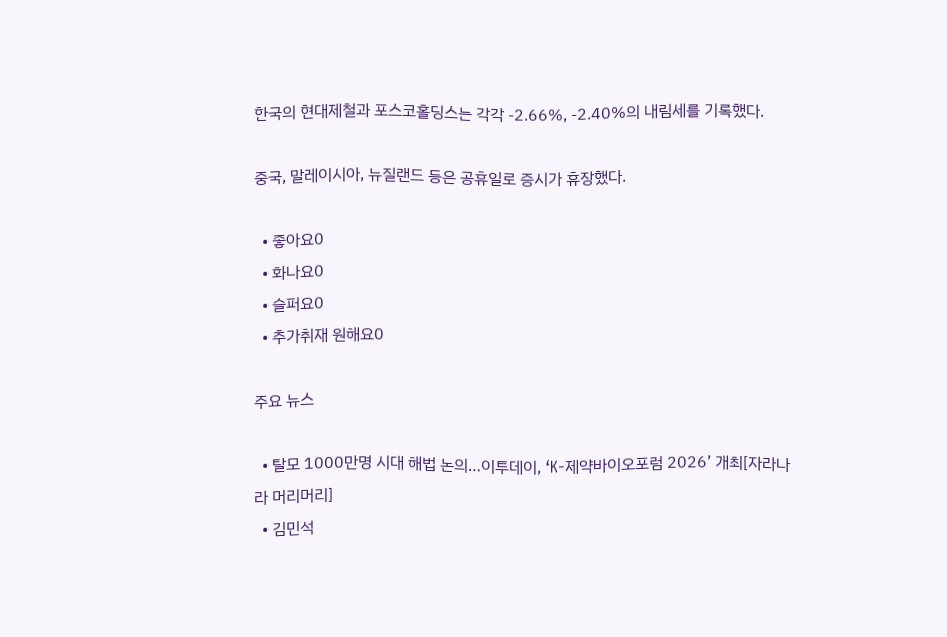한국의 현대제철과 포스코홀딩스는 각각 -2.66%, -2.40%의 내림세를 기록했다.

중국, 말레이시아, 뉴질랜드 등은 공휴일로 증시가 휴장했다.

  • 좋아요0
  • 화나요0
  • 슬퍼요0
  • 추가취재 원해요0

주요 뉴스

  • 탈모 1000만명 시대 해법 논의…이투데이, ‘K-제약바이오포럼 2026’ 개최[자라나라 머리머리]
  • 김민석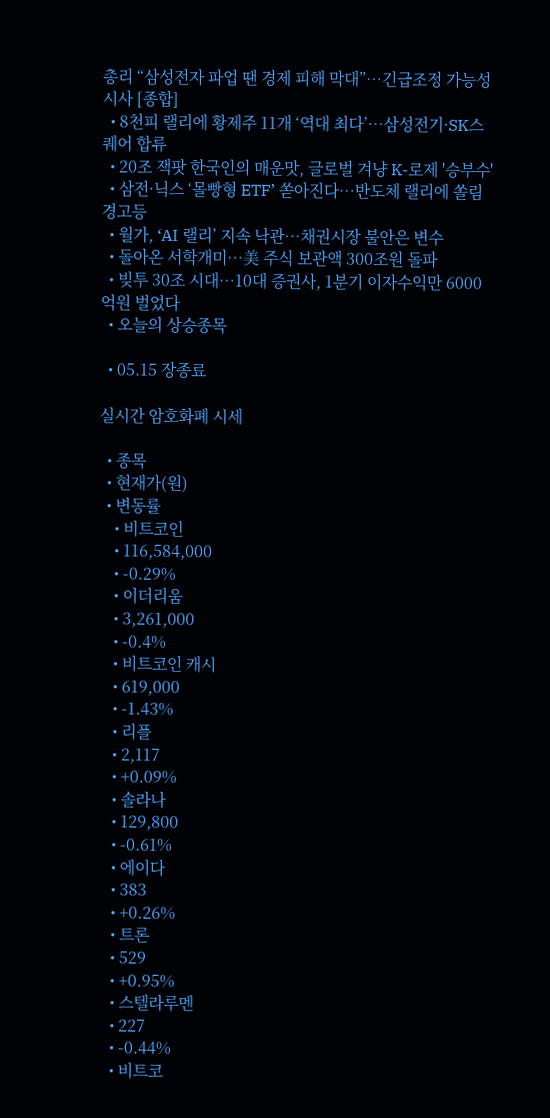총리 “삼성전자 파업 땐 경제 피해 막대”…긴급조정 가능성 시사 [종합]
  • 8천피 랠리에 황제주 11개 ‘역대 최다’…삼성전기·SK스퀘어 합류
  • 20조 잭팟 한국인의 매운맛, 글로벌 겨냥 K-로제 '승부수'
  • 삼전·닉스 ‘몰빵형 ETF’ 쏟아진다…반도체 랠리에 쏠림 경고등
  • 월가, ‘AI 랠리’ 지속 낙관…채권시장 불안은 변수
  • 돌아온 서학개미…美 주식 보관액 300조원 돌파
  • 빚투 30조 시대…10대 증권사, 1분기 이자수익만 6000억원 벌었다
  • 오늘의 상승종목

  • 05.15 장종료

실시간 암호화폐 시세

  • 종목
  • 현재가(원)
  • 변동률
    • 비트코인
    • 116,584,000
    • -0.29%
    • 이더리움
    • 3,261,000
    • -0.4%
    • 비트코인 캐시
    • 619,000
    • -1.43%
    • 리플
    • 2,117
    • +0.09%
    • 솔라나
    • 129,800
    • -0.61%
    • 에이다
    • 383
    • +0.26%
    • 트론
    • 529
    • +0.95%
    • 스텔라루멘
    • 227
    • -0.44%
    • 비트코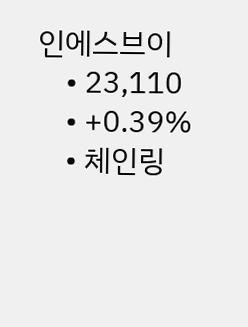인에스브이
    • 23,110
    • +0.39%
    • 체인링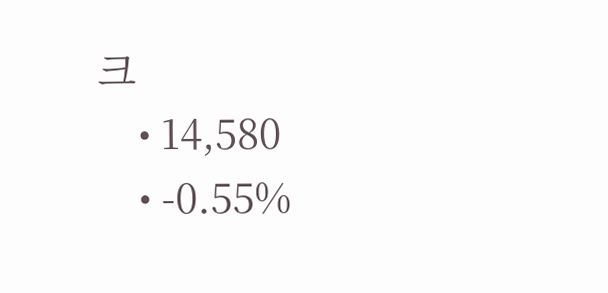크
    • 14,580
    • -0.55%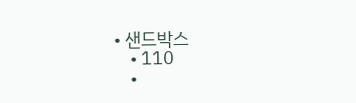• 샌드박스
    • 110
    •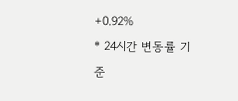+0.92%
* 24시간 변동률 기준